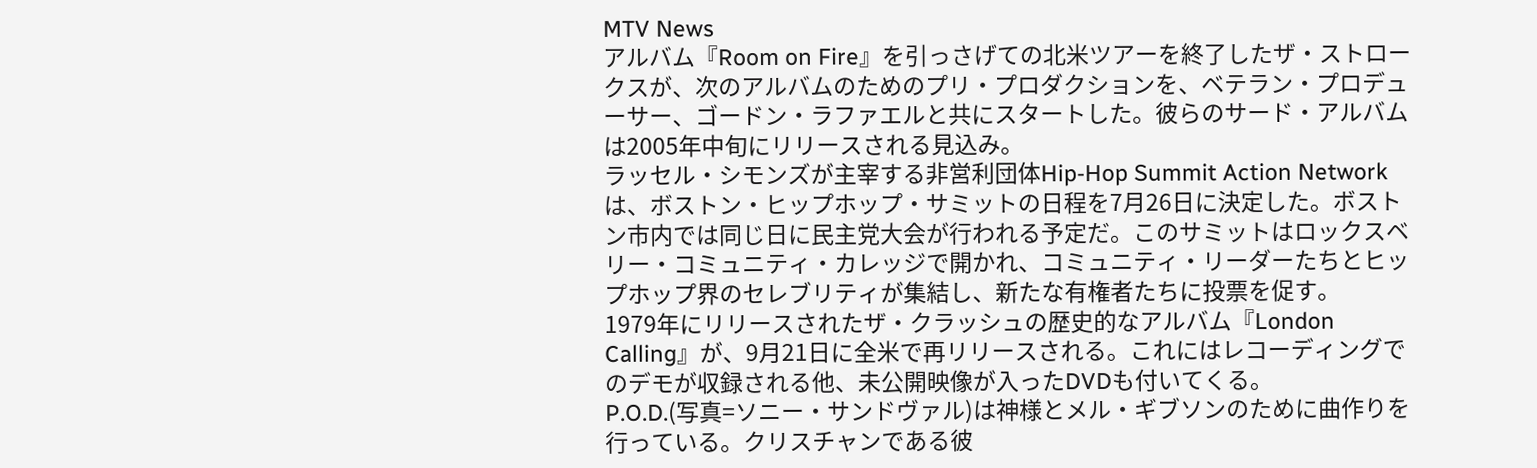MTV News
アルバム『Room on Fire』を引っさげての北米ツアーを終了したザ・ストロークスが、次のアルバムのためのプリ・プロダクションを、ベテラン・プロデューサー、ゴードン・ラファエルと共にスタートした。彼らのサード・アルバムは2005年中旬にリリースされる見込み。
ラッセル・シモンズが主宰する非営利団体Hip-Hop Summit Action Networkは、ボストン・ヒップホップ・サミットの日程を7月26日に決定した。ボストン市内では同じ日に民主党大会が行われる予定だ。このサミットはロックスベリー・コミュニティ・カレッジで開かれ、コミュニティ・リーダーたちとヒップホップ界のセレブリティが集結し、新たな有権者たちに投票を促す。
1979年にリリースされたザ・クラッシュの歴史的なアルバム『London Calling』が、9月21日に全米で再リリースされる。これにはレコーディングでのデモが収録される他、未公開映像が入ったDVDも付いてくる。
P.O.D.(写真=ソニー・サンドヴァル)は神様とメル・ギブソンのために曲作りを行っている。クリスチャンである彼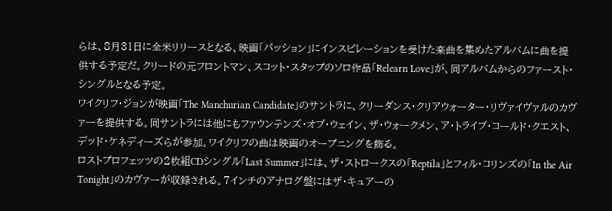らは、8月31日に全米リリースとなる、映画「パッション」にインスピレーションを受けた楽曲を集めたアルバムに曲を提供する予定だ。クリードの元フロントマン、スコット・スタップのソロ作品「Relearn Love」が、同アルバムからのファースト・シングルとなる予定。
ワイクリフ・ジョンが映画「The Manchurian Candidate」のサントラに、クリーダンス・クリアウォーター・リヴァイヴァルのカヴァーを提供する。同サントラには他にもファウンテンズ・オブ・ウェイン、ザ・ウォークメン、ア・トライブ・コールド・クエスト、デッド・ケネディーズらが参加。ワイクリフの曲は映画のオープニングを飾る。
ロストプロフェッツの2枚組CDシングル「Last Summer」には、ザ・ストロークスの「Reptila」とフィル・コリンズの「In the Air Tonight」のカヴァーが収録される。7インチのアナログ盤にはザ・キュアーの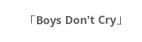「Boys Don't Cry」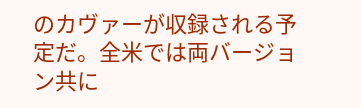のカヴァーが収録される予定だ。全米では両バージョン共に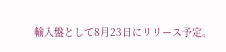輸入盤として8月23日にリリース予定。